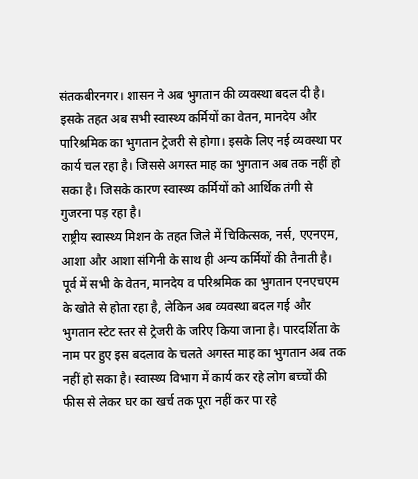संतकबीरनगर। शासन ने अब भुगतान की व्यवस्था बदल दी है। इसके तहत अब सभी स्वास्थ्य कर्मियों का वेतन, मानदेय और पारिश्रमिक का भुगतान ट्रेजरी से होगा। इसके लिए नई व्यवस्था पर कार्य चल रहा है। जिससे अगस्त माह का भुगतान अब तक नहीं हो सका है। जिसके कारण स्वास्थ्य कर्मियों को आर्थिक तंगी से गुजरना पड़ रहा है।
राष्ट्रीय स्वास्थ्य मिशन के तहत जिले में चिकित्सक, नर्स, एएनएम, आशा और आशा संगिनी के साथ ही अन्य कर्मियों की तैनाती है। पूर्व में सभी के वेतन, मानदेय व परिश्रमिक का भुगतान एनएचएम के खोते से होता रहा है, लेकिन अब व्यवस्था बदल गई और भुगतान स्टेट स्तर से ट्रेजरी के जरिए किया जाना है। पारदर्शिता के नाम पर हुए इस बदलाव के चलते अगस्त माह का भुगतान अब तक नहीं हो सका है। स्वास्थ्य विभाग में कार्य कर रहे लोग बच्चों की फीस से लेकर घर का खर्च तक पूरा नहीं कर पा रहे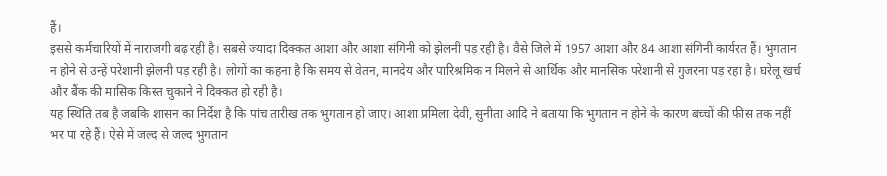हैं।
इससे कर्मचारियों में नाराजगी बढ़ रही है। सबसे ज्यादा दिक्कत आशा और आशा संगिनी को झेलनी पड़ रही है। वैसे जिले में 1957 आशा और 84 आशा संगिनी कार्यरत हैं। भुगतान न होने से उन्हें परेशानी झेलनी पड़ रही है। लोगों का कहना है कि समय से वेतन, मानदेय और पारिश्रमिक न मिलने से आर्थिक और मानसिक परेशानी से गुजरना पड़ रहा है। घरेलू खर्च और बैंक की मासिक किस्त चुकाने ने दिक्कत हो रही है।
यह स्थिति तब है जबकि शासन का निर्देश है कि पांच तारीख तक भुगतान हो जाए। आशा प्रमिला देवी, सुनीता आदि ने बताया कि भुगतान न होने के कारण बच्चों की फीस तक नहीं भर पा रहे हैं। ऐसे में जल्द से जल्द भुगतान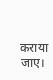कराया जाए।